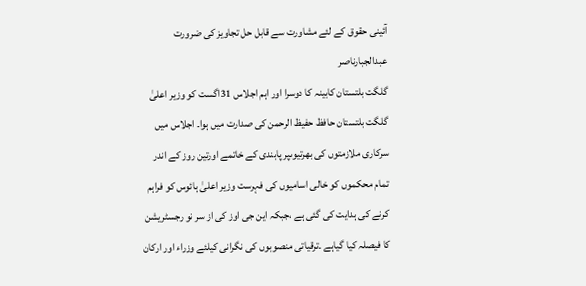آئینی حقوق کے لئے مشاورت سے قابل حل تجاویز کی ضرورت
عبدالجبارناصر
گلگت بلتستان کابینہ کا دوسرا اور اہم اجلاس 31اگست کو وزیر اعلیٰ گلگت بلتستان حافظ حفیظ الرحمن کی صدارت میں ہوا۔ اجلاس میں سرکاری ملازمتوں کی بھرتیوںپر پابندی کے خاتمے اورتین روز کے اندر تمام محکموں کو خالی اسامیوں کی فہرست وزیر اعلیٰ ہائوس کو فراہم کرنے کی ہدایت کی گئی ہے ،جبکہ این جی اوز کی از سر نو رجسٹریشن کا فیصلہ کیا گیاہے ۔ترقیاتی منصوبوں کی نگرانی کیلئے وزراء اور ارکان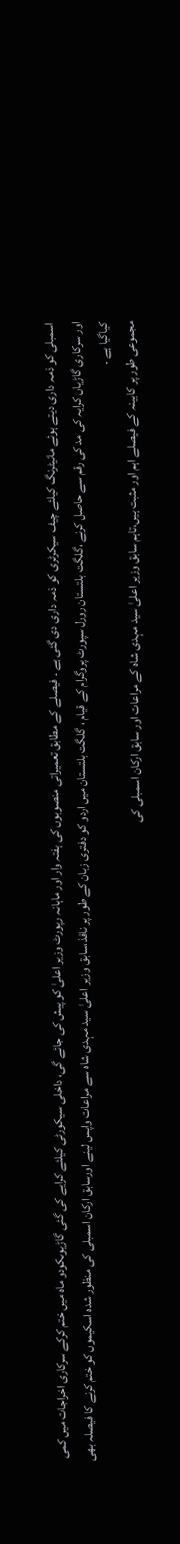اسمبلی کو ذمہ داری دیتے ہوئے مانیٹرنگ کیلئے چیف سیکرٹری کو ذمہ داری دی گئی ہے ۔ فیصلے کے مطابق تعمیراتی منصوبوں کی ہفتہ وار اور ماہانہ رپورٹ وزیر اعلیٰ کو پیش کی جائے گی، داخلی سیکورٹی کیلئے کرایے کی گئی گاڑیوںکودو ماہ میں ختم کرکے سرکاری اخراجات میں کمی اور سرکاری گاڑیاں کرایہ کی مد کی رقم سے حاصل کرنے ،گلگت بلتستان رورل سپورٹ پروگرام کے قیام ، گلگت بلتستان میں اردو کو دفتری زبان کے طور پر نافذ،سابق وزیر اعلیٰ سید مہدی شاہ سے مراعات واپس لینے اورسابق ارکان اسمبلی کی منظور شدہ اسکیموں کو ختم کرنے کا فیصلہ بھی کیاگیا ہے ۔
مجموعی طور پر کابینہ کے فیصلے اہم اور مثبت ہیں،تاہم سابق وزیر اعلیٰ سید مہدی شاہ کے مراعات اور سابق ارکان اسمبلی کی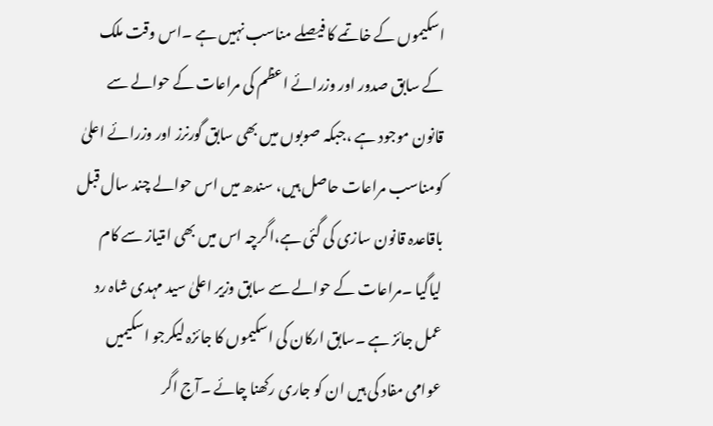اسکیموں کے خاتمے کا فیصلے مناسب نہیں ہے ۔اس وقت ملک کے سابق صدور اور وزرائے اعظم کی مراعات کے حوالے سے قانون موجود ہے ،جبکہ صوبوں میں بھی سابق گورنرز اور وزرائے اعلیٰ کومناسب مراعات حاصل ہیں، سندھ میں اس حوالے چند سال قبل باقاعدہ قانون سازی کی گئی ہے،اگرچہ اس میں بھی امتیاز سے کام لیاگیا ۔مراعات کے حوالے سے سابق وزیر اعلیٰ سید مہدی شاہ رد عمل جائز ہے ۔سابق ارکان کی اسکیموں کا جائزہ لیکرجو اسکیمیں عوامی مفاد کی ہیں ان کو جاری رکھنا چائے ۔آج اگر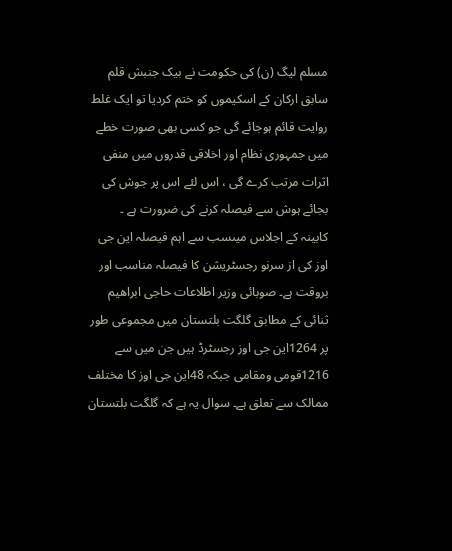مسلم لیگ (ن) کی حکومت نے بیک جنبش قلم سابق ارکان کے اسکیموں کو ختم کردیا تو ایک غلط روایت قائم ہوجائے گی جو کسی بھی صورت خطے میں جمہوری نظام اور اخلاقی قدروں میں منفی اثرات مرتب کرے گی ، اس لئے اس پر جوش کی بجائے ہوش سے فیصلہ کرنے کی ضرورت ہے ۔
کابینہ کے اجلاس میںسب سے اہم فیصلہ این جی اوز کی از سرنو رجسٹریشن کا فیصلہ مناسب اور بروقت ہے۔ صوبائی وزیر اطلاعات حاجی ابراھیم ثنائی کے مطابق گلگت بلتستان میں مجموعی طور پر 1264این جی اوز رجسٹرڈ ہیں جن میں سے 1216قومی ومقامی جبکہ 48این جی اوز کا مختلف ممالک سے تعلق ہے۔ سوال یہ ہے کہ گلگت بلتستان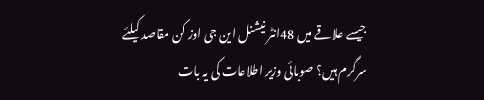جیسے علاقے میں 48انٹر نیشنل این جی اوز کن مقاصد کیلئے سرگرم ہیں؟ صوبائی وزیر اطلاعات کی یہ بات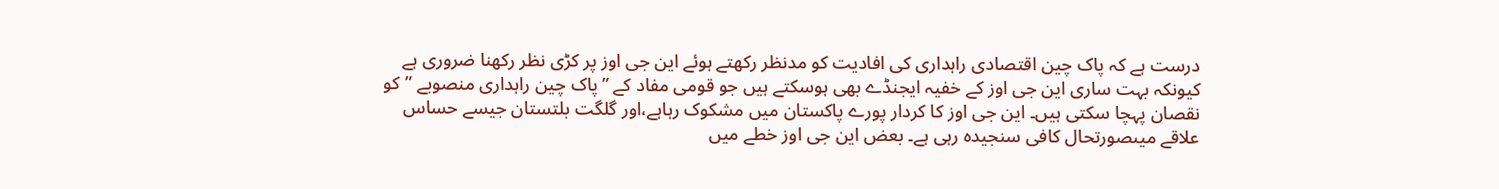درست ہے کہ پاک چین اقتصادی راہداری کی افادیت کو مدنظر رکھتے ہوئے این جی اوز پر کڑی نظر رکھنا ضروری ہے کیونکہ بہت ساری این جی اوز کے خفیہ ایجنڈے بھی ہوسکتے ہیں جو قومی مفاد کے ”پاک چین راہداری منصوبے ”کو نقصان پہچا سکتی ہیں۔ این جی اوز کا کردار پورے پاکستان میں مشکوک رہاہے،اور گلگت بلتستان جیسے حساس علاقے میںصورتحال کافی سنجیدہ رہی ہے۔ بعض این جی اوز خطے میں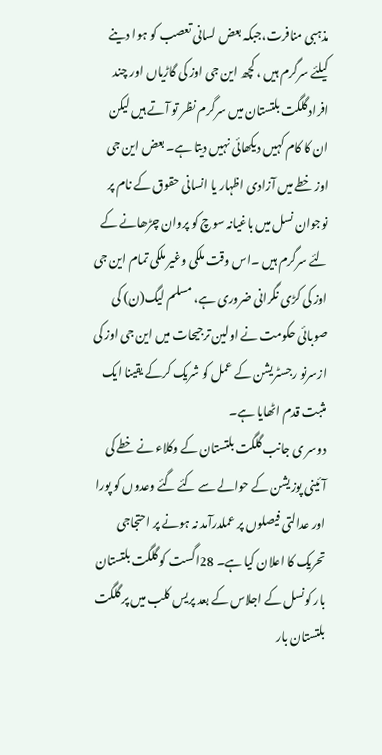مذہبی منافرت،جبکہ بعض لسانی تعصب کو ہوا دینے کیلئے سرگرم ہیں ، کچھ این جی اوز کی گاڑیاں اور چند افراد گلگت بلتستان میں سرگرم نظر تو آتے ہیں لیکن ان کا کام کہیں دیکھائی نہیں دیتا ہے۔ بعض این جی اوز خطے میں آزادی اظہار یا انسانی حقوق کے نام پر نوجوان نسل میں باغیانہ سوچ کو پروان چڑھانے کے لئے سرگرم ہیں ۔اس وقت ملکی وغیر ملکی تمام این جی اوز کی کڑی نگرانی ضروری ہے، مسلم لیگ(ن) کی صوبائی حکومت نے اولین ترجیحات میں این جی اوز کی ازسرنو رجسٹریشن کے عمل کو شریک کرکے یقینا ایک مثبت قدم اٹھایا ہے۔
دوسر ی جانب گلگت بلتستان کے وکلاء نے خطے کی آئینی پوزیشن کے حوالے سے کئے گئے وعدوں کو پورا اور عدالتی فیصلوں پر عملدرآمد نہ ہونے پر احتجاجی تحریک کا اعلان کیا ہے۔ 28اگست کو گلگت بلتستان بار کونسل کے اجلاس کے بعد پریس کلب میں پر گلگت بلتستان بار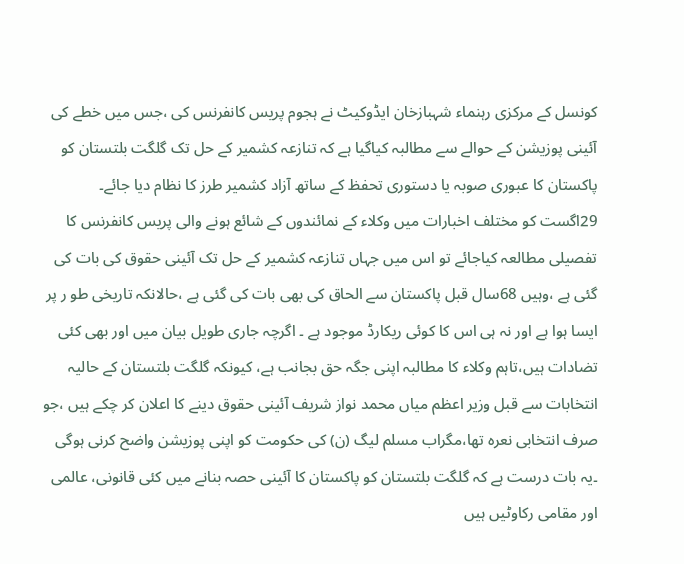کونسل کے مرکزی رہنماء شہبازخان ایڈوکیٹ نے ہجوم پریس کانفرنس کی ،جس میں خطے کی آئینی پوزیشن کے حوالے سے مطالبہ کیاگیا ہے کہ تنازعہ کشمیر کے حل تک گلگت بلتستان کو پاکستان کا عبوری صوبہ یا دستوری تحفظ کے ساتھ آزاد کشمیر طرز کا نظام دیا جائے۔ 29اگست کو مختلف اخبارات میں وکلاء کے نمائندوں کے شائع ہونے والی پریس کانفرنس کا تفصیلی مطالعہ کیاجائے تو اس میں جہاں تنازعہ کشمیر کے حل تک آئینی حقوق کی بات کی گئی ہے ،وہیں 68سال قبل پاکستان سے الحاق کی بھی بات کی گئی ہے ،حالانکہ تاریخی طو ر پر ایسا ہوا ہے اور نہ ہی اس کا کوئی ریکارڈ موجود ہے ۔ اگرچہ جاری طویل بیان میں اور بھی کئی تضادات ہیں،تاہم وکلاء کا مطالبہ اپنی جگہ حق بجانب ہے، کیونکہ گلگت بلتستان کے حالیہ انتخابات سے قبل وزیر اعظم میاں محمد نواز شریف آئینی حقوق دینے کا اعلان کر چکے ہیں ،جو صرف انتخابی نعرہ تھا،مگراب مسلم لیگ (ن) کی حکومت کو اپنی پوزیشن واضح کرنی ہوگی ۔یہ بات درست ہے کہ گلگت بلتستان کو پاکستان کا آئینی حصہ بنانے میں کئی قانونی، عالمی اور مقامی رکاوٹیں ہیں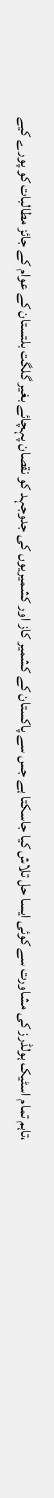،تاہم تمام اسٹیک ہولڈرز کی مشاورت سے کوئی ایسا حل تلاش کیا جاسکتا ہے جس سے پاکستان کے کشمیر کاز اور کشمیریوں کی جدوجہد کو نقصان پہچائے بغیر گلگت بلتستان کے عوام کے جائز مطالبات کو پورے کیے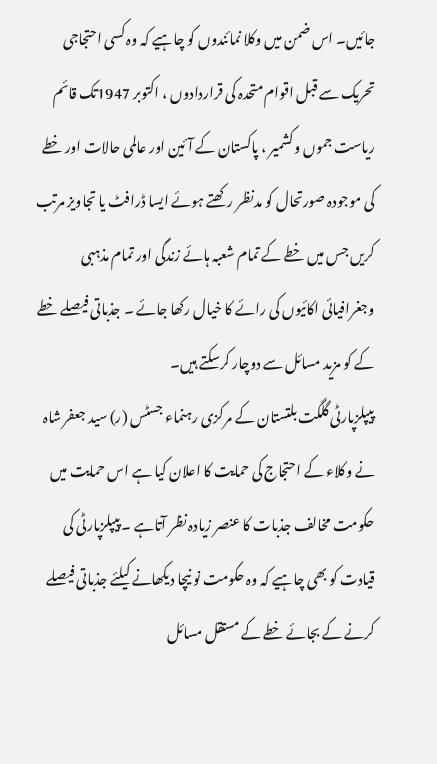جائیں۔ اس ضمن میں وکلا نمائندوں کو چاہیے کہ وہ کسی احتجاجی تحریک سے قبل اقوام متحدہ کی قراردادوں ، اکتوبر 1947تک قائم ریاست جموں وکشمیر ، پاکستان کے آئین اور عالمی حالات اور خطے کی موجودہ صورتحال کو مدنظر رکھتے ہوئے ایسا ڈرافٹ یا تجاویز مرتب کریں جس میں خطے کے تمام شعبہ ہائے زندگی اور تمام مذہبی وجغرافیائی اکائیوں کی رائے کا خیال رکھا جائے ۔ جذباتی فیصلے خطے کے کو مزید مسائل سے دوچار کرسکتے ہیں۔
پیپلزپارٹی گلگت بلتستان کے مرکزی رہنماء جسٹس (ر) سید جعفر شاہ نے وکلاء کے احتجاج کی حمایت کا اعلان کیا ہے اس حمایت میں حکومت مخالف جذبات کا عنصر زیادہ نظر آتاہے ۔ پیپلزپارٹی کی قیادت کو بھی چاہیے کہ وہ حکومت نو نیچا دیکھانے کیلئے جذباتی فیصلے کرنے کے بجائے خطے کے مستقل مسائل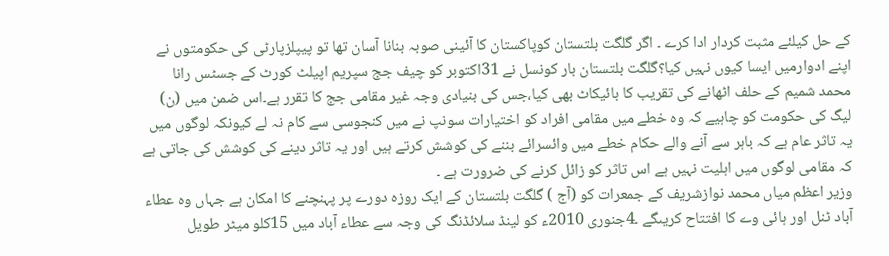کے حل کیلئے مثبت کردار ادا کرے ۔ اگر گلگت بلتستان کوپاکستان کا آئینی صوبہ بنانا آسان تھا تو پیپلزپارٹی کی حکومتوں نے اپنے ادوارمیں ایسا کیوں نہیں کیا؟گلگت بلتستان بار کونسل نے 31اکتوبر کو چیف جج سپریم اپیلٹ کورٹ کے جسٹس رانا محمد شمیم کے حلف اٹھانے کی تقریب کا بائیکاٹ بھی کیا،جس کی بنیادی وجہ غیر مقامی جج کا تقرر ہے۔اس ضمن میں (ن) لیگ کی حکومت کو چاہیے کہ وہ خطے میں مقامی افراد کو اختیارات سونپ نے میں کنجوسی سے کام نہ لے کیونکہ لوگوں میں یہ تاثر عام ہے کہ باہر سے آنے والے حکام خطے میں وائسرائے بننے کی کوشش کرتے ہیں اور یہ تاثر دینے کی کوشش کی جاتی ہے کہ مقامی لوگوں میں اہلیت نہیں ہے اس تاثر کو زائل کرنے کی ضرورت ہے ۔
وزیر اعظم میاں محمد نوازشریف کے جمعرات کو (آج ) گلگت بلتستان کے ایک روزہ دورے پر پہنچنے کا امکان ہے جہاں وہ عطاء آباد ٹنل اور ہائی وے کا افتتاح کریںگے ۔4جنوری 2010ء کو لینڈ سلائڈنگ کی وجہ سے عطاء آباد میں 15کلو میٹر طویل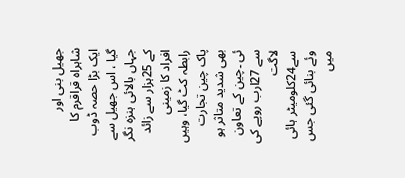جھیل بنی اور شاہراہ قراقرم کا ایک بڑا حصہ ڈوب گیا ، اس جھیل سے جہاں بالائی ہنزہ نگر کے 25ہزار سے زائد افراد کا زمینی رابطہ کٹ گیا، وہیں پاک چین تجارت بھی شدید متاثر ہو ئی ۔چین کے تعاون سے 27ارب روپے کی لاگت سے24کلومیٹر ہائی وئے بنائی گئی جس میں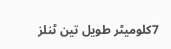7کلومیٹر طویل تین ٹنلز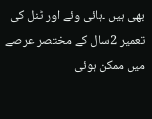بھی ہیں ۔ہائی وئے اور ٹنل کی تعمیر 2سال کے مختصر عرصے میں ممکن ہوئی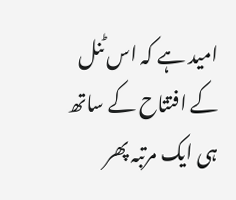امید ہے کہ اس ٹنل کے افتتاح کے ساتھ ہی ایک مرتبہ پھر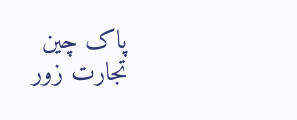پاک چین تجارت زور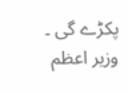پکڑے گی ۔ وزیر اعظم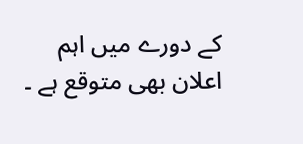کے دورے میں اہم اعلان بھی متوقع ہے ۔